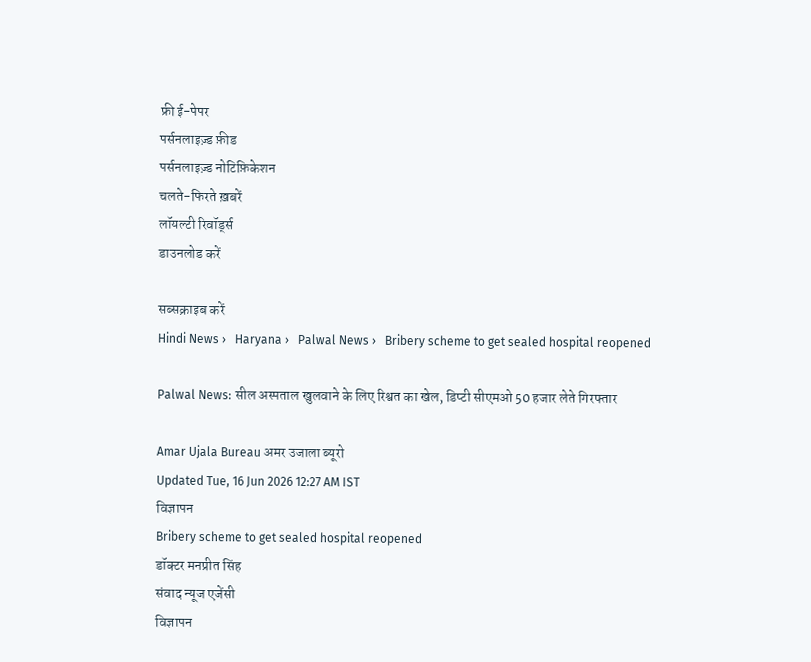फ्री ई-पेपर
पर्सनलाइज़्ड फ़ीड
पर्सनलाइज़्ड नोटिफ़िकेशन
चलते-फिरते ख़बरें
लॉयल्टी रिवॉर्ड्स
डाउनलोड करें

सब्सक्राइब करें
Hindi News ›   Haryana ›   Palwal News ›   Bribery scheme to get sealed hospital reopened

Palwal News: सील अस्पताल खुलवाने के लिए रिश्वत का खेल, डिप्टी सीएमओ 50 हजार लेते गिरफ्तार

Amar Ujala Bureau अमर उजाला ब्यूरो
Updated Tue, 16 Jun 2026 12:27 AM IST
विज्ञापन
Bribery scheme to get sealed hospital reopened
डॉक्टर मनप्रीत सिंह
संवाद न्यूज एजेंसी
विज्ञापन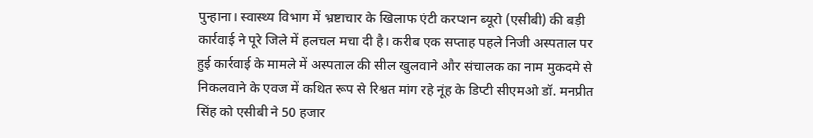पुन्हाना। स्वास्थ्य विभाग में भ्रष्टाचार के खिलाफ एंटी करप्शन ब्यूरो (एसीबी) की बड़ी कार्रवाई ने पूरे जिले में हलचल मचा दी है। करीब एक सप्ताह पहले निजी अस्पताल पर हुई कार्रवाई के मामले में अस्पताल की सील खुलवाने और संचालक का नाम मुकदमे से निकलवाने के एवज में कथित रूप से रिश्वत मांग रहे नूंह के डिप्टी सीएमओ डॉ. मनप्रीत सिंह को एसीबी ने 50 हजार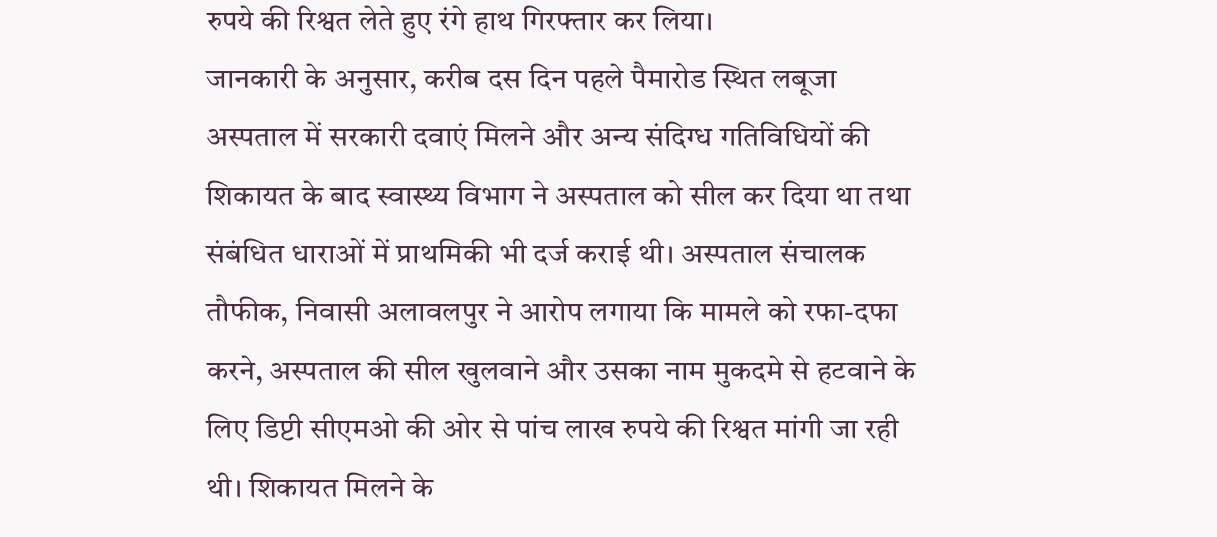रुपये की रिश्वत लेते हुए रंगे हाथ गिरफ्तार कर लिया।
जानकारी के अनुसार, करीब दस दिन पहले पैमारोड स्थित लबूजा अस्पताल में सरकारी दवाएं मिलने और अन्य संदिग्ध गतिविधियों की शिकायत के बाद स्वास्थ्य विभाग ने अस्पताल को सील कर दिया था तथा संबंधित धाराओं में प्राथमिकी भी दर्ज कराई थी। अस्पताल संचालक तौफीक, निवासी अलावलपुर ने आरोप लगाया कि मामले को रफा-दफा करने, अस्पताल की सील खुलवाने और उसका नाम मुकदमे से हटवाने के लिए डिप्टी सीएमओ की ओर से पांच लाख रुपये की रिश्वत मांगी जा रही थी। शिकायत मिलने के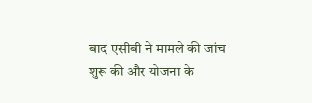बाद एसीबी ने मामले की जांच शुरू की और योजना के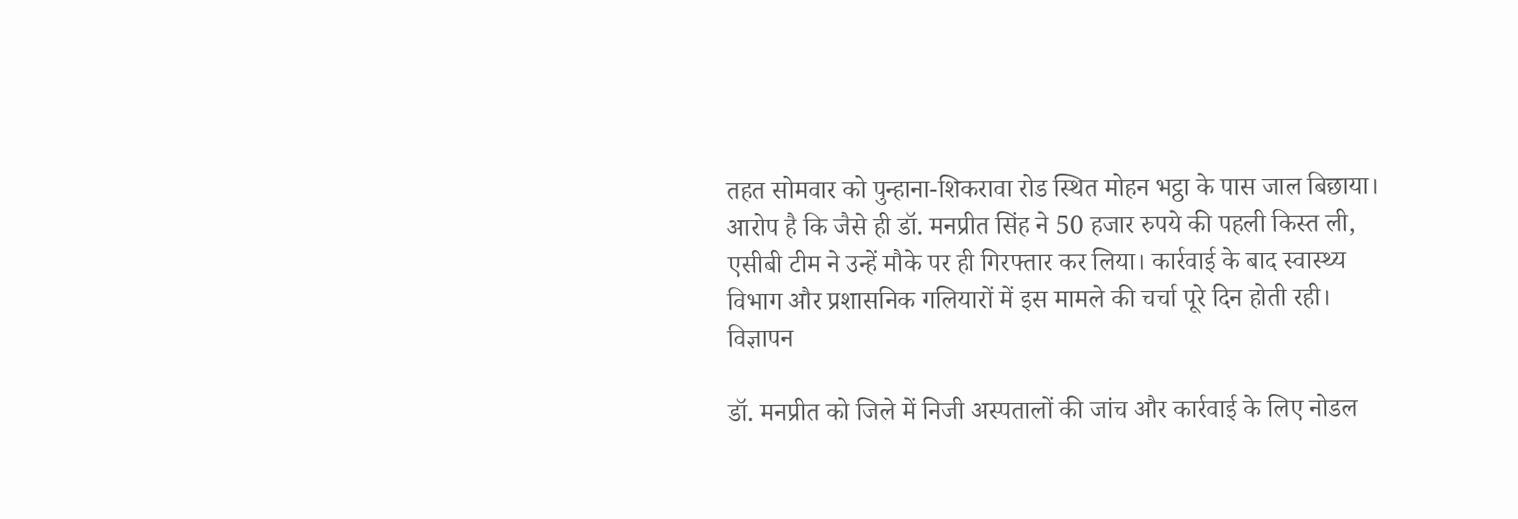तहत सोमवार को पुन्हाना-शिकरावा रोड स्थित मोहन भट्ठा के पास जाल बिछाया। आरोप है कि जैसे ही डॉ. मनप्रीत सिंह ने 50 हजार रुपये की पहली किस्त ली, एसीबी टीम ने उन्हें मौके पर ही गिरफ्तार कर लिया। कार्रवाई के बाद स्वास्थ्य विभाग और प्रशासनिक गलियारों में इस मामले की चर्चा पूरे दिन होती रही।
विज्ञापन

डॉ. मनप्रीत को जिले में निजी अस्पतालों की जांच और कार्रवाई के लिए नोडल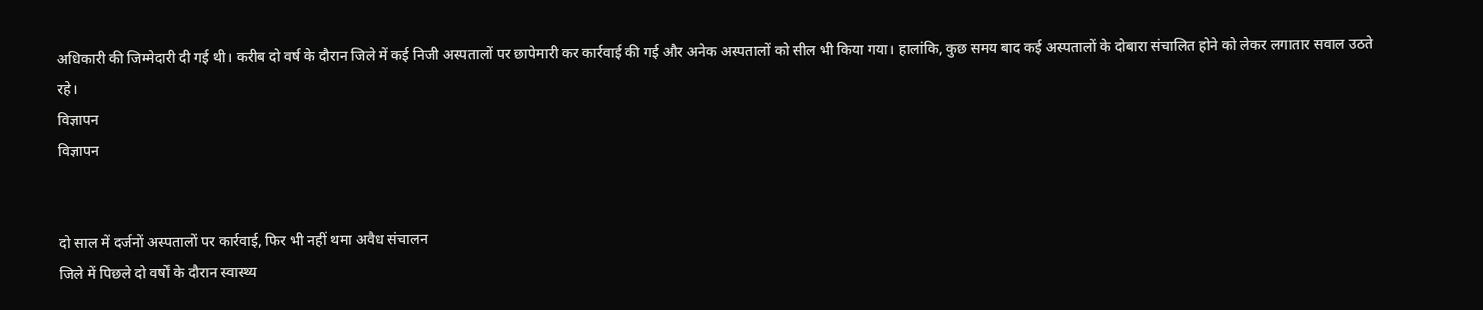अधिकारी की जिम्मेदारी दी गई थी। करीब दो वर्ष के दौरान जिले में कई निजी अस्पतालों पर छापेमारी कर कार्रवाई की गई और अनेक अस्पतालों को सील भी किया गया। हालांकि, कुछ समय बाद कई अस्पतालों के दोबारा संचालित होने को लेकर लगातार सवाल उठते रहे।
विज्ञापन
विज्ञापन


दो साल में दर्जनों अस्पतालों पर कार्रवाई, फिर भी नहीं थमा अवैध संचालन
जिले में पिछले दो वर्षों के दौरान स्वास्थ्य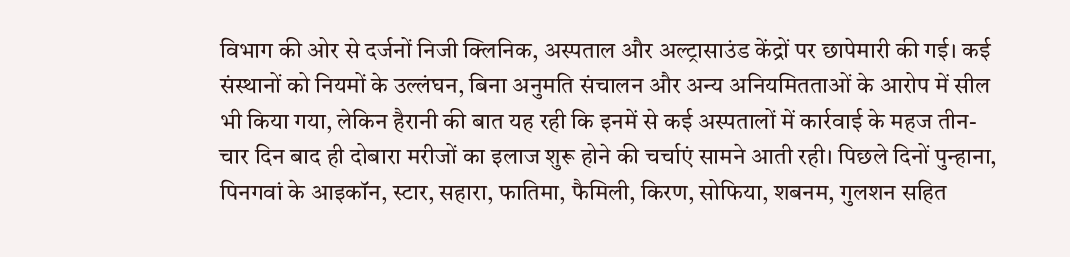विभाग की ओर से दर्जनों निजी क्लिनिक, अस्पताल और अल्ट्रासाउंड केंद्रों पर छापेमारी की गई। कई संस्थानों को नियमों के उल्लंघन, बिना अनुमति संचालन और अन्य अनियमितताओं के आरोप में सील भी किया गया, लेकिन हैरानी की बात यह रही कि इनमें से कई अस्पतालों में कार्रवाई के महज तीन-चार दिन बाद ही दोबारा मरीजों का इलाज शुरू होने की चर्चाएं सामने आती रही। पिछले दिनों पुन्हाना, पिनगवां के आइकॉन, स्टार, सहारा, फातिमा, फैमिली, किरण, सोफिया, शबनम, गुलशन सहित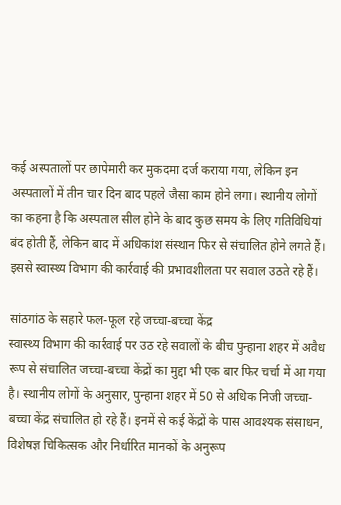कई अस्पतालों पर छापेमारी कर मुकदमा दर्ज कराया गया, लेकिन इन अस्पतालों में तीन चार दिन बाद पहले जैसा काम होने लगा। स्थानीय लोगों का कहना है कि अस्पताल सील होने के बाद कुछ समय के लिए गतिविधियां बंद होती हैं, लेकिन बाद में अधिकांश संस्थान फिर से संचालित होने लगते हैं। इससे स्वास्थ्य विभाग की कार्रवाई की प्रभावशीलता पर सवाल उठते रहे हैं।

सांठगांठ के सहारे फल-फूल रहे जच्चा-बच्चा केंद्र
स्वास्थ्य विभाग की कार्रवाई पर उठ रहे सवालों के बीच पुन्हाना शहर में अवैध रूप से संचालित जच्चा-बच्चा केंद्रों का मुद्दा भी एक बार फिर चर्चा में आ गया है। स्थानीय लोगों के अनुसार, पुन्हाना शहर में 50 से अधिक निजी जच्चा-बच्चा केंद्र संचालित हो रहे हैं। इनमें से कई केंद्रों के पास आवश्यक संसाधन, विशेषज्ञ चिकित्सक और निर्धारित मानकों के अनुरूप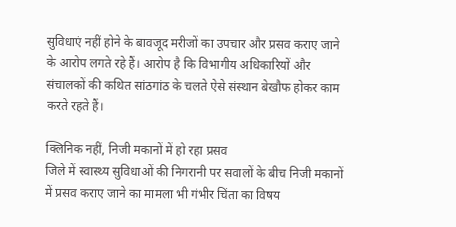सुविधाएं नहीं होने के बावजूद मरीजों का उपचार और प्रसव कराए जाने के आरोप लगते रहे हैं। आरोप है कि विभागीय अधिकारियों और संचालकों की कथित सांठगांठ के चलते ऐसे संस्थान बेखौफ होकर काम करते रहते हैं।

क्लिनिक नहीं, निजी मकानों में हो रहा प्रसव
जिले में स्वास्थ्य सुविधाओं की निगरानी पर सवालों के बीच निजी मकानों में प्रसव कराए जाने का मामला भी गंभीर चिंता का विषय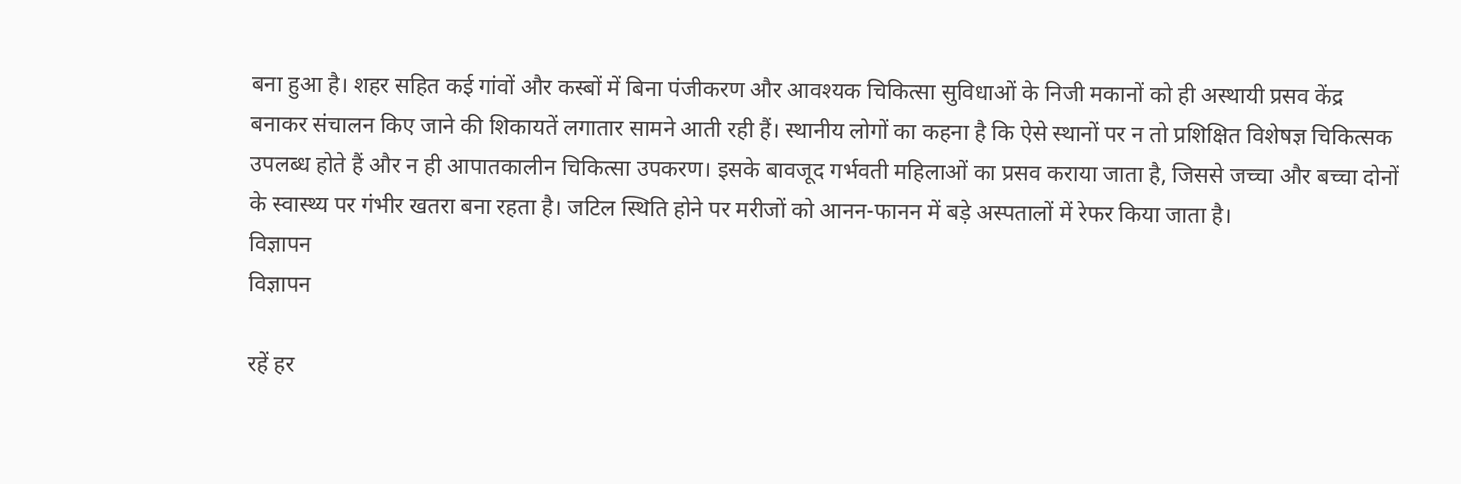बना हुआ है। शहर सहित कई गांवों और कस्बों में बिना पंजीकरण और आवश्यक चिकित्सा सुविधाओं के निजी मकानों को ही अस्थायी प्रसव केंद्र बनाकर संचालन किए जाने की शिकायतें लगातार सामने आती रही हैं। स्थानीय लोगों का कहना है कि ऐसे स्थानों पर न तो प्रशिक्षित विशेषज्ञ चिकित्सक उपलब्ध होते हैं और न ही आपातकालीन चिकित्सा उपकरण। इसके बावजूद गर्भवती महिलाओं का प्रसव कराया जाता है, जिससे जच्चा और बच्चा दोनों के स्वास्थ्य पर गंभीर खतरा बना रहता है। जटिल स्थिति होने पर मरीजों को आनन-फानन में बड़े अस्पतालों में रेफर किया जाता है।
विज्ञापन
विज्ञापन

रहें हर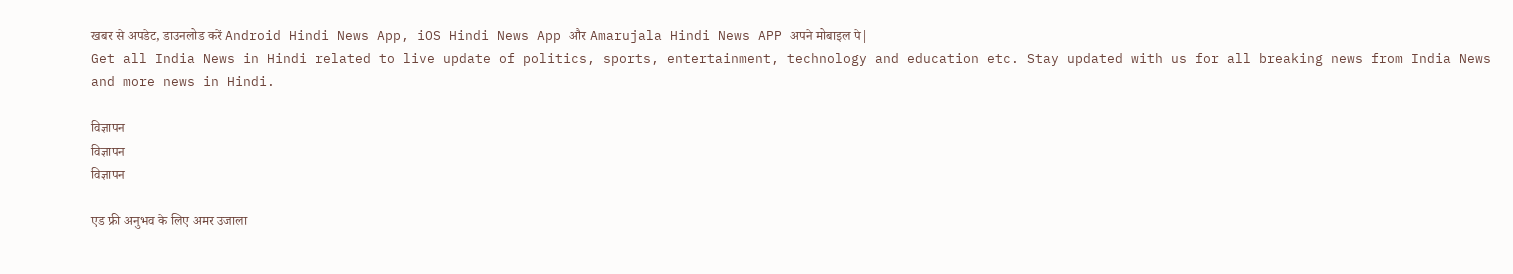खबर से अपडेट, डाउनलोड करें Android Hindi News App, iOS Hindi News App और Amarujala Hindi News APP अपने मोबाइल पे|
Get all India News in Hindi related to live update of politics, sports, entertainment, technology and education etc. Stay updated with us for all breaking news from India News and more news in Hindi.

विज्ञापन
विज्ञापन
विज्ञापन

एड फ्री अनुभव के लिए अमर उजाला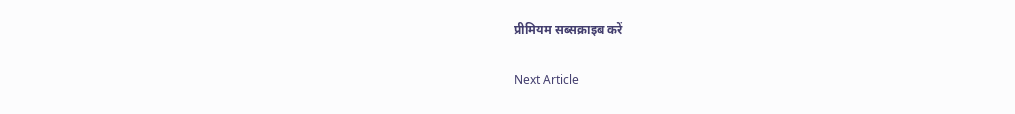प्रीमियम सब्सक्राइब करें

Next Article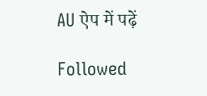AU ऐप में पढ़ें

Followed